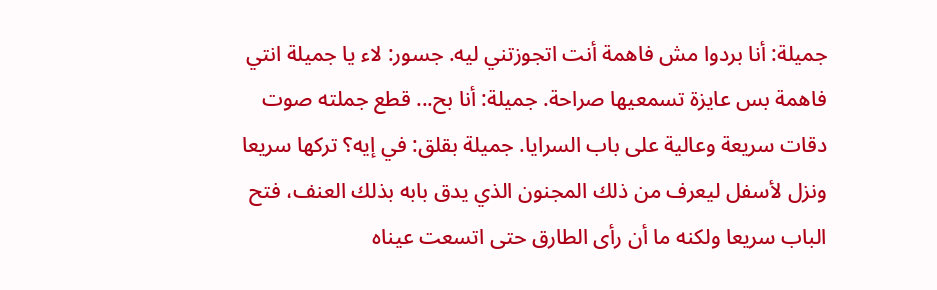جميلة: أنا بردوا مش فاهمة أنت اتجوزتني ليه. جسور: لاء يا جميلة انتي فاهمة بس عايزة تسمعيها صراحة. جميلة: أنا بح... قطع جملته صوت دقات سريعة وعالية على باب السرايا. جميلة بقلق: في إيه؟ تركها سريعا ونزل لأسفل ليعرف من ذلك المجنون الذي يدق بابه بذلك العنف، فتح الباب سريعا ولكنه ما أن رأى الطارق حتى اتسعت عيناه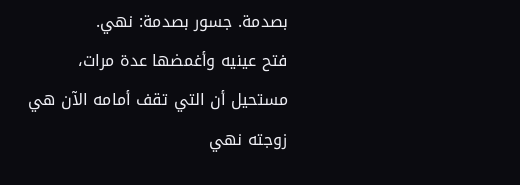بصدمة. جسور بصدمة: نهي.
فتح عينيه وأغمضها عدة مرات، مستحيل أن التي تقف أمامه الآن هي زوجته نهي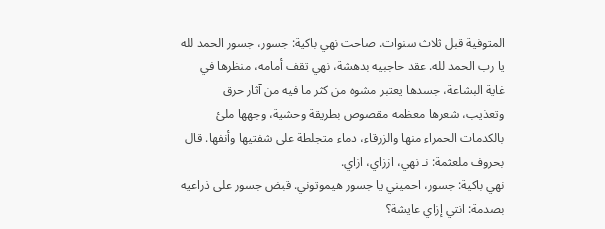المتوفية قبل ثلاث سنوات. صاحت نهي باكية: جسور، جسور الحمد لله يا رب الحمد لله. عقد حاجبيه بدهشة، نهي تقف أمامه، منظرها في غاية البشاعة، جسدها يعتبر مشوه من كثر ما فيه من آثار حرق وتعذيب، شعرها معظمه مقصوص بطريقة وحشية، وجهها ملئ بالكدمات الحمراء منها والزرقاء، دماء متجلطة على شفتيها وأنفها. قال بحروف ملعثمة: نـ نهي، اززاي، ازاي.
نهي باكية: جسور، احميني يا جسور هيموتوني. قبض جسور على ذراعيه بصدمة: انتي إزاي عايشة؟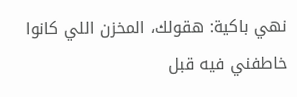نهي باكية: هقولك، المخزن اللي كانوا خاطفني فيه قبل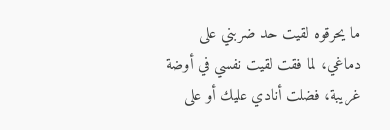ما يحرقوه لقيت حد ضربني على دماغي، لما فقت لقيت نفسي في أوضة غريبة، فضلت أنادي عليك أو على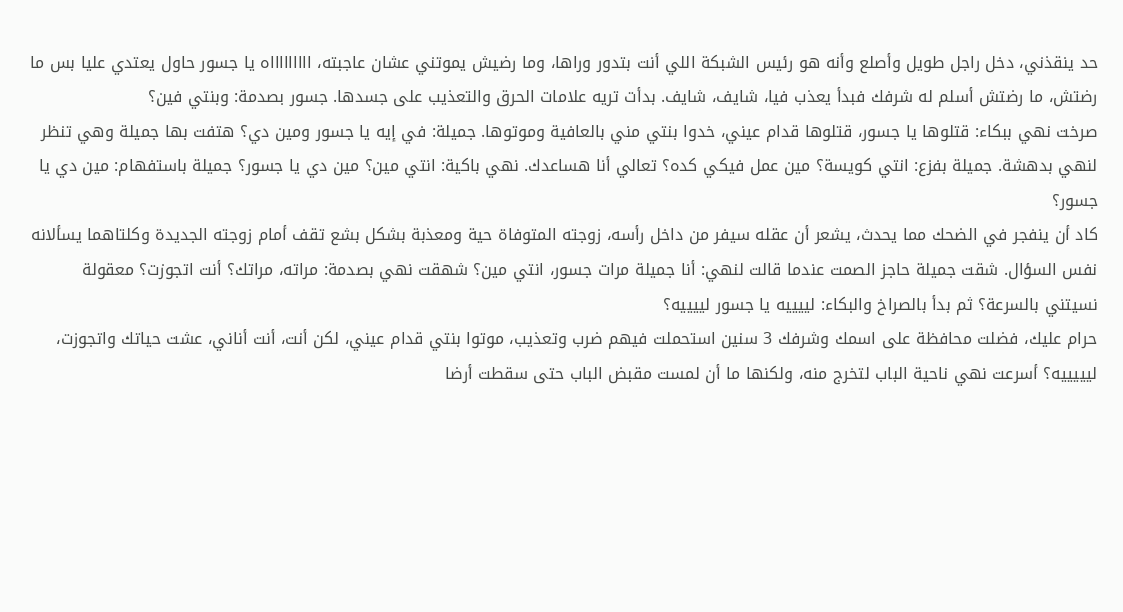حد ينقذني، دخل راجل طويل وأصلع وأنه هو رئيس الشبكة اللي أنت بتدور وراها، وما رضيش يموتني عشان عاجبته، اااااااااه يا جسور حاول يعتدي عليا بس ما رضتش، ما رضتش أسلم له شرفك فبدأ يعذب فيا، شايف، شايف. بدأت تريه علامات الحرق والتعذيب على جسدها. جسور بصدمة: وبنتي فين؟
صرخت نهي ببكاء: قتلوها يا جسور، قتلوها قدام عيني، خدوا بنتي مني بالعافية وموتوها. جميلة: في إيه يا جسور ومين دي؟ هتفت بها جميلة وهي تنظر لنهي بدهشة. جميلة بفزع: انتي كويسة؟ مين عمل فيكي كده؟ تعالي أنا هساعدك. نهي باكية: انتي مين؟ مين دي يا جسور؟ جميلة باستفهام: مين دي يا جسور؟
كاد أن ينفجر في الضحك مما يحدث، يشعر أن عقله سيفر من داخل رأسه، زوجته المتوفاة حية ومعذبة بشكل بشع تقف أمام زوجته الجديدة وكلتاهما يسألانه نفس السؤال. شقت جميلة حاجز الصمت عندما قالت لنهي: أنا جميلة مرات جسور، انتي مين؟ شهقت نهي بصدمة: مراته، مراتك؟ أنت اتجوزت؟ معقولة نسيتني بالسرعة؟ ثم بدأ بالصراخ والبكاء: لييييه يا جسور لييييه؟
حرام عليك، فضلت محافظة على اسمك وشرفك 3 سنين استحملت فيهم ضرب وتعذيب، موتوا بنتي قدام عيني، لكن أنت، أنت أناني، عشت حياتك واتجوزت، ليييييه؟ أسرعت نهي ناحية الباب لتخرج منه، ولكنها ما أن لمست مقبض الباب حتى سقطت أرضا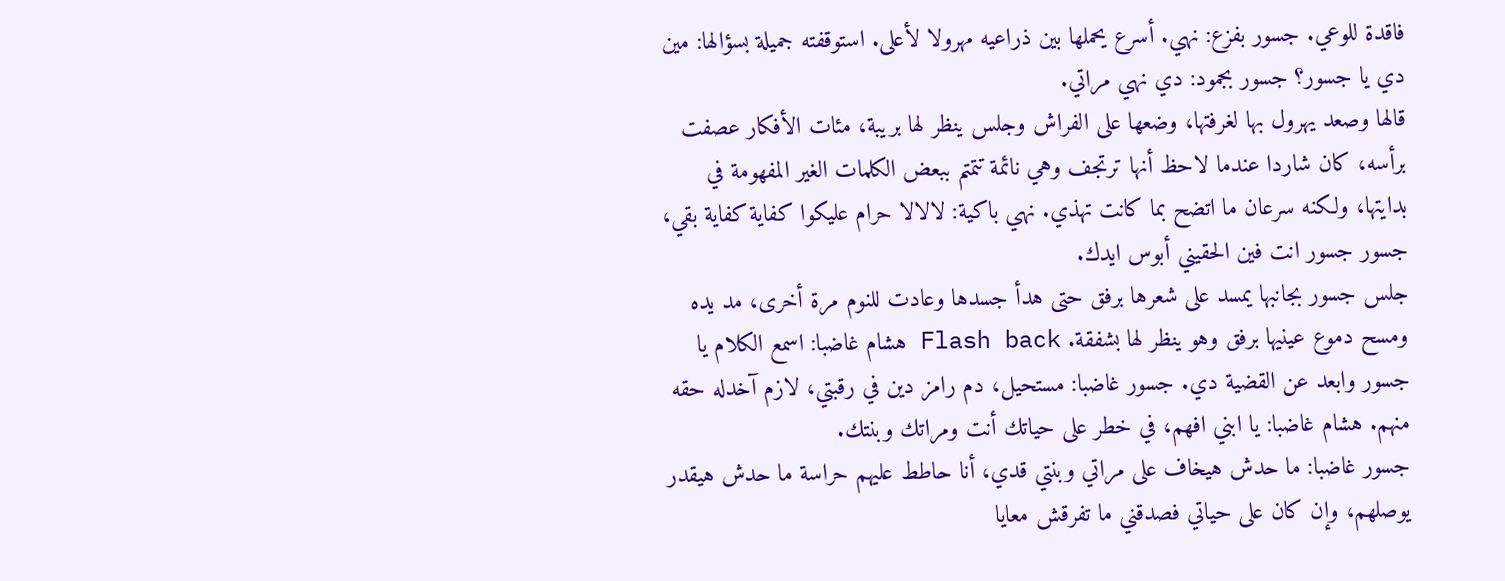فاقدة للوعي. جسور بفزع: نهي. أسرع يحملها بين ذراعيه مهرولا لأعلى. استوقفته جميلة بسؤالها: مين دي يا جسور؟ جسور بجمود: دي نهي مراتي.
قالها وصعد يهرول بها لغرفتها، وضعها على الفراش وجلس ينظر لها بريبة، مئات الأفكار عصفت برأسه، كان شاردا عندما لاحظ أنها ترتجف وهي نائمة تتمتم ببعض الكلمات الغير المفهومة في بدايتها، ولكنه سرعان ما اتضح بما كانت تهذي. نهي باكية: لالالا حرام عليكوا كفاية كفاية بقي، جسور جسور انت فين الحقيني أبوس ايدك.
جلس جسور بجانبها يمسد على شعرها برفق حتى هدأ جسدها وعادت للنوم مرة أخرى، مد يده ومسح دموع عينيها برفق وهو ينظر لها بشفقة. Flash back هشام غاضبا: اسمع الكلام يا جسور وابعد عن القضية دي. جسور غاضبا: مستحيل، دم رامز دين في رقبتي، لازم آخدله حقه منهم. هشام غاضبا: يا ابني افهم، في خطر على حياتك أنت ومراتك وبنتك.
جسور غاضبا: ما حدش هيخاف على مراتي وبنتي قدي، أنا حاطط عليهم حراسة ما حدش هيقدر يوصلهم، وإن كان على حياتي فصدقني ما تفرقش معايا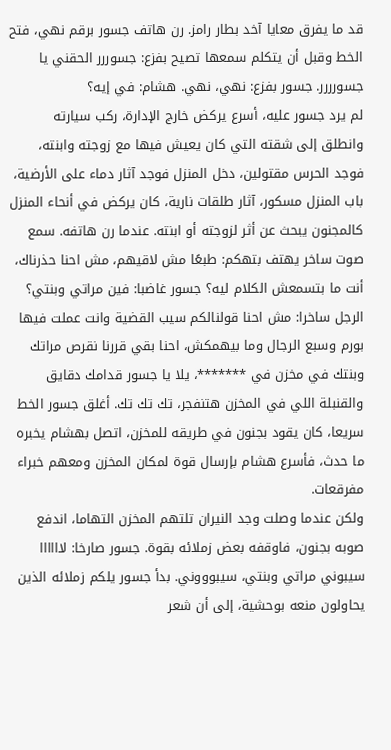قد ما يفرق معايا آخد بطار رامز. رن هاتف جسور برقم نهي، فتح الخط وقبل أن يتكلم سمعها تصيح بفزع: جسوررر الحقني يا جسورررر. جسور بفزع: نهي، نهي. هشام: في إيه؟
لم يرد جسور عليه، أسرع يركض خارج الإدارة، ركب سيارته وانطلق إلى شقته التي كان يعيش فيها مع زوجته وابنته، فوجد الحرس مقتولين، دخل المنزل فوجد آثار دماء على الأرضية، باب المنزل مسكور، آثار طلقات نارية، كان يركض في أنحاء المنزل كالمجنون يبحث عن أثر لزوجته أو ابنته. عندما رن هاتفه. سمع صوت ساخر يهتف بتهكم: طبعًا مش لاقيهم، مش احنا حذرناك، أنت ما بتسمعش الكلام ليه؟ جسور غاضبا: فين مراتي وبنتي؟
الرجل ساخرا: مش احنا قولنالكم سيب القضية وانت عملت فيها بورم وسبع الرجال وما بيهمكش، احنا بقي قررنا نقرص مراتك وبنتك في مخزن في *******، يلا يا جسور قدامك دقايق والقنبلة اللي في المخزن هتنفجر، تك تك تك. أغلق جسور الخط سريعا، كان يقود بجنون في طريقه للمخزن، اتصل بهشام يخبره ما حدث، فأسرع هشام بإرسال قوة لمكان المخزن ومعهم خبراء مفرقعات.
ولكن عندما وصلت وجد النيران تلتهم المخزن التهاما، اندفع صوبه بجنون، فاوقفه بعض زملائه بقوة. جسور صارخا: لاااااا سيبوني مراتي وبنتي، سيبوووني. بدأ جسور يلكم زملائه الذين يحاولون منعه بوحشية، إلى أن شعر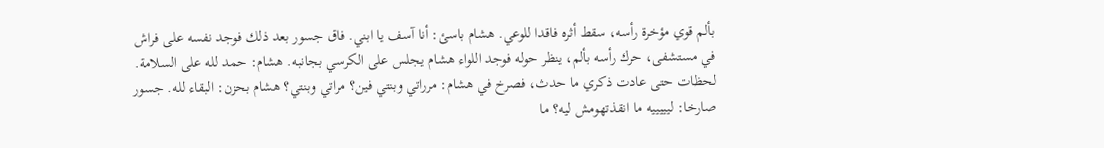بألم قوي مؤخرة رأسه، سقط أثره فاقدا للوعي. هشام باسئ: أنا آسف يا ابني. فاق جسور بعد ذلك فوجد نفسه على فراش في مستشفى، حرك رأسه بألم، ينظر حوله فوجد اللواء هشام يجلس على الكرسي بجانبه. هشام: حمد لله على السلامة.
لحظات حتى عادت ذكري ما حدث، فصرخ في هشام: مرراتي وبنتي فين؟ مراتي وبنتي؟ هشام بحزن: البقاء لله. جسور صارخا: ليييييه ما انقذتهومش ليه؟ ما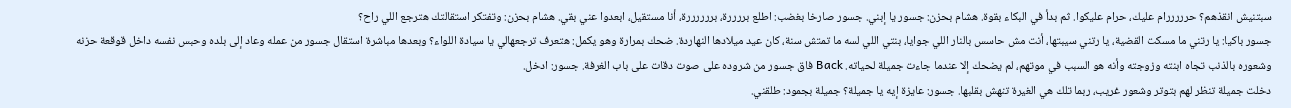سبتنيش انقذهم؟ حرررررام عليك، حرام عليكوا. ثم بدأ في البكاء بقوة. هشام بحزن: جسور يا إبني. جسور صارخا بغضب: اطلع بررررة، بررررررة، أنا مستقيل، ابعدوا عني بقي. هشام بحزن: وتفتكر استقالتك هترجع اللي راح؟
جسور باكيا: يا رتني ما مسكت القضية، يا رتني سيبتها، أنت مش حاسس بالنار اللي جوايا، بنتي اللي لسه ما تمتش سنة، كان عيد ميلادها النهاردة. ضحك بمرارة وهو يكمل: هتعرف ترجعهالي يا سيادة اللواء؟ وبعدها مباشرة استقال جسور من عمله وعاد إلى بلده وحبس نفسه داخل قوقعة حزنه وشعوره بالذنب تجاه ابنته وزوجته وأنه هو السبب في موتهم، لم يضحك إلا عندما جاءت جميلة لحياته. Back فاق جسور من شروده على صوت دقات على باب الغرفة. جسور: ادخل.
دخلت جميلة تنظر لهم بتوتر وشعور غريب، ربما تلك هي الغيرة تنهش بقلبها. جسور: عايزة إيه يا جميلة؟ جميلة بجمود: طلقني.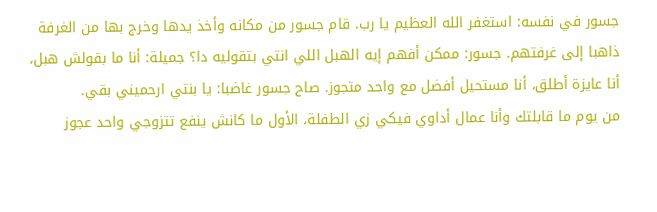جسور في نفسه: استغفر الله العظيم يا رب. قام جسور من مكانه وأخذ يدها وخرج بها من الغرفة ذاهبا إلى غرفتهم. جسور: ممكن أفهم إيه الهبل اللي انتي بتقوليه دا؟ جميلة: أنا ما بقولش هبل، أنا عايزة أطلق، أنا مستحيل أفضل مع واحد متجوز. صاح جسور غاضبا: يا بنتي ارحميني بقي.
من يوم ما قابلتك وأنا عمال أداوي فيكي زي الطفلة، الأول ما كانش ينفع تتزوجي واحد عجوز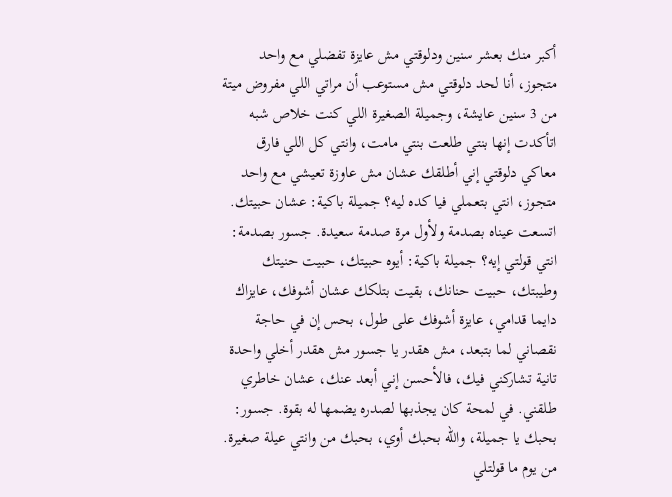أكبر منك بعشر سنين ودلوقتي مش عايزة تفضلي مع واحد متجوز، أنا لحد دلوقتي مش مستوعب أن مراتي اللي مفروض ميتة من 3 سنين عايشة، وجميلة الصغيرة اللي كنت خلاص شبه اتأكدت إنها بنتي طلعت بنتي مامت، وانتي كل اللي فارق معاكي دلوقتي إني أطلقك عشان مش عاوزة تعيشي مع واحد متجوز، انتي بتعملي فيا كده ليه؟ جميلة باكية: عشان حبيتك.
اتسعت عيناه بصدمة ولأول مرة صدمة سعيدة. جسور بصدمة: انتي قولتي إيه؟ جميلة باكية: أيوه حبيتك، حبيت حنيتك وطيبتك، حبيت حنانك، بقيت بتلكك عشان أشوفك، عايزاك دايما قدامي، عايزة أشوفك على طول، بحس إن في حاجة نقصاني لما بتبعد، مش هقدر يا جسور مش هقدر أخلي واحدة تانية تشاركني فيك، فالأحسن إني أبعد عنك، عشان خاطري طلقني. في لمحة كان يجذبها لصدره يضمها له بقوة. جسور: بحبك يا جميلة، والله بحبك أوي، بحبك من وانتي عيلة صغيرة.
من يوم ما قولتلي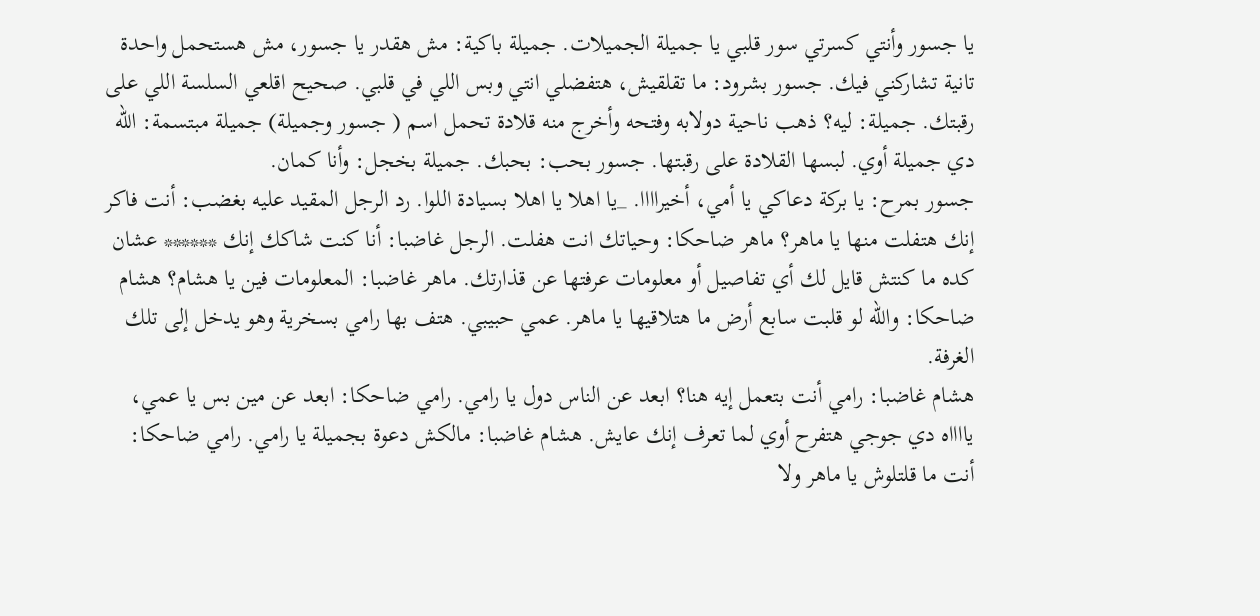يا جسور وأنتي كسرتي سور قلبي يا جميلة الجميلات. جميلة باكية: مش هقدر يا جسور، مش هستحمل واحدة تانية تشاركني فيك. جسور بشرود: ما تقلقيش، هتفضلي انتي وبس اللي في قلبي. صحيح اقلعي السلسة اللي على رقبتك. جميلة: ليه؟ ذهب ناحية دولابه وفتحه وأخرج منه قلادة تحمل اسم ( جسور وجميلة) جميلة مبتسمة: الله دي جميلة أوي. لبسها القلادة على رقبتها. جسور بحب: بحبك. جميلة بخجل: وأنا كمان.
جسور بمرح: يا بركة دعاكي يا أمي، أخيراااا. _يا اهلا يا اهلا بسيادة اللوا. رد الرجل المقيد عليه بغضب: أنت فاكر إنك هتفلت منها يا ماهر؟ ماهر ضاحكا: وحياتك انت هفلت. الرجل غاضبا: أنا كنت شاكك إنك ****** عشان كده ما كنتش قايل لك أي تفاصيل أو معلومات عرفتها عن قذارتك. ماهر غاضبا: المعلومات فين يا هشام؟ هشام ضاحكا: والله لو قلبت سابع أرض ما هتلاقيها يا ماهر. عمي حبيبي. هتف بها رامي بسخرية وهو يدخل إلى تلك الغرفة.
هشام غاضبا: رامي أنت بتعمل إيه هنا؟ ابعد عن الناس دول يا رامي. رامي ضاحكا: ابعد عن مين بس يا عمي، يااااه دي جوجي هتفرح أوي لما تعرف إنك عايش. هشام غاضبا: مالكش دعوة بجميلة يا رامي. رامي ضاحكا: أنت ما قلتلوش يا ماهر ولا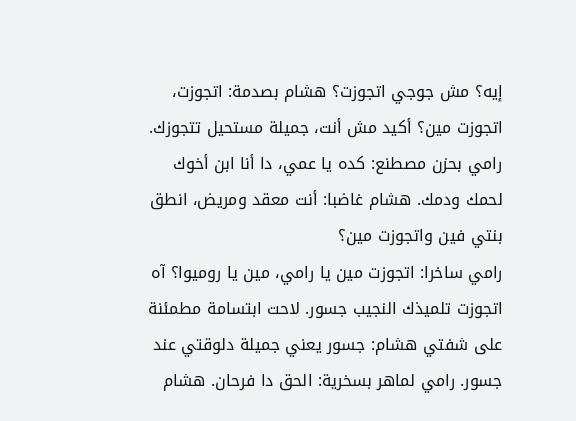إيه؟ مش جوجي اتجوزت؟ هشام بصدمة: اتجوزت، اتجوزت مين؟ أكيد مش أنت، جميلة مستحيل تتجوزك. رامي بحزن مصطنع: كده يا عمي، دا أنا ابن أخوك لحمك ودمك. هشام غاضبا: أنت معقد ومريض، انطق بنتي فين واتجوزت مين؟
رامي ساخرا: اتجوزت مين يا رامي، مين يا روميوا؟ آه اتجوزت تلميذك النجيب جسور. لاحت ابتسامة مطمئنة على شفتي هشام: جسور يعني جميلة دلوقتي عند جسور. رامي لماهر بسخرية: الحق دا فرحان. هشام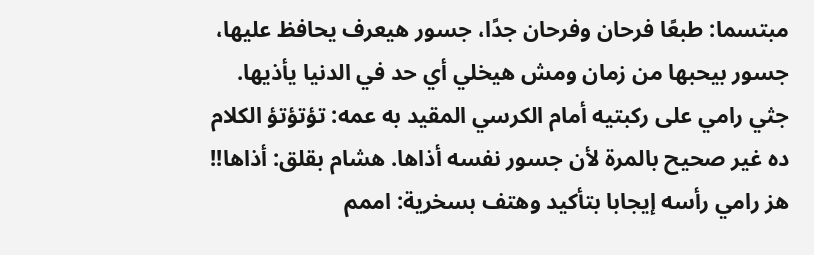مبتسما: طبعًا فرحان وفرحان جدًا، جسور هيعرف يحافظ عليها، جسور بيحبها من زمان ومش هيخلي أي حد في الدنيا يأذيها. جثي رامي على ركبتيه أمام الكرسي المقيد به عمه: تؤتؤتؤ الكلام ده غير صحيح بالمرة لأن جسور نفسه أذاها. هشام بقلق: أذاها!!
هز رامي رأسه إيجابا بتأكيد وهتف بسخرية: اممم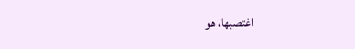اغتصبها، هو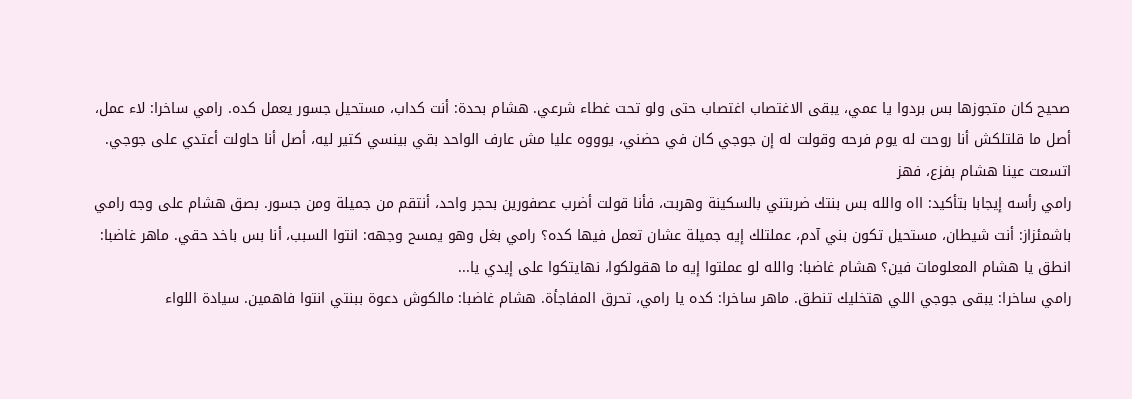صحيح كان متجوزها بس بردوا يا عمي، يبقى الاغتصاب اغتصاب حتى ولو تحت غطاء شرعي. هشام بحدة: أنت كداب، مستحيل جسور يعمل كده. رامي ساخرا: لاء عمل، أصل ما قلتلكش أنا روحت له يوم فرحه وقولت له إن جوجي كان في حضني، يوووه عليا مش عارف الواحد بقي بينسي كتير ليه، أصل أنا حاولت أعتدي على جوجي. اتسعت عينا هشام بفزع، فهز
رامي رأسه إيجابا بتأكيد: ااه والله بس بنتك ضربتني بالسكينة وهربت، فأنا قولت أضرب عصفورين بحجر واحد، أنتقم من جميلة ومن جسور. بصق هشام على وجه رامي باشمئزاز: أنت شيطان، مستحيل تكون بني آدم، عملتلك إيه جميلة عشان تعمل فيها كده؟ رامي بغل وهو يمسح وجهه: انتوا السبب، أنا بس باخد حقي. ماهر غاضبا: انطق يا هشام المعلومات فين؟ هشام غاضبا: والله لو عملتوا إيه ما هقولكوا، نهايتكوا على إيدي يا...
رامي ساخرا: يبقى جوجي اللي هتخليك تنطق. ماهر ساخرا: كده يا رامي، تحرق المفاجأة. هشام غاضبا: مالكوش دعوة ببنتي انتوا فاهمين. سيادة اللواء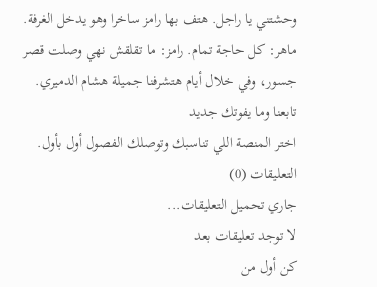وحشتني يا راجل. هتف بها رامز ساخرا وهو يدخل الغرفة. ماهر: كل حاجة تمام. رامز: ما تقلقش نهي وصلت قصر جسور، وفي خلال أيام هتشرفنا جميلة هشام الدميري.
تابعنا وما يفوتك جديد
اختر المنصة اللي تناسبك وتوصلك الفصول أول بأول.
التعليقات (0)
جاري تحميل التعليقات...
لا توجد تعليقات بعد
كن أول من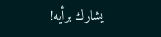يشارك برأيه!